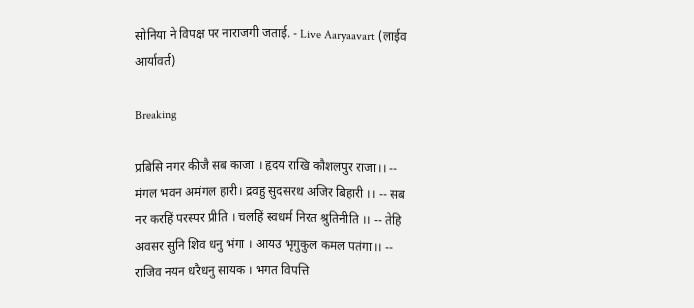सोनिया ने विपक्ष पर नाराजगी जताई. - Live Aaryaavart (लाईव आर्यावर्त)

Breaking

प्रबिसि नगर कीजै सब काजा । हृदय राखि कौशलपुर राजा।। -- मंगल भवन अमंगल हारी। द्रवहु सुदसरथ अजिर बिहारी ।। -- सब नर करहिं परस्पर प्रीति । चलहिं स्वधर्म निरत श्रुतिनीति ।। -- तेहि अवसर सुनि शिव धनु भंगा । आयउ भृगुकुल कमल पतंगा।। -- राजिव नयन धरैधनु सायक । भगत विपत्ति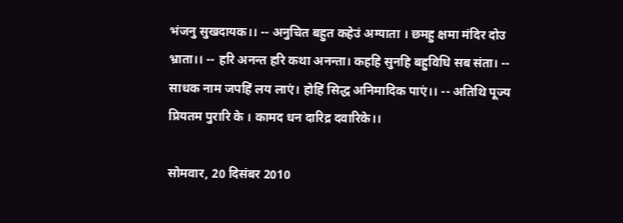भंजनु सुखदायक।। -- अनुचित बहुत कहेउं अग्याता । छमहु क्षमा मंदिर दोउ भ्राता।। -- हरि अनन्त हरि कथा अनन्ता। कहहि सुनहि बहुविधि सब संता। -- साधक नाम जपहिं लय लाएं। होहिं सिद्ध अनिमादिक पाएं।। -- अतिथि पूज्य प्रियतम पुरारि के । कामद धन दारिद्र दवारिके।।

सोमवार, 20 दिसंबर 2010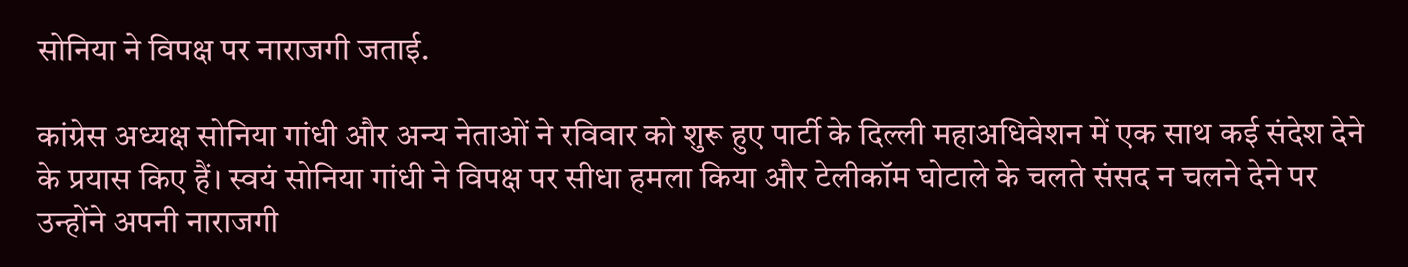सोनिया ने विपक्ष पर नाराजगी जताई.

कांग्रेस अध्यक्ष सोनिया गांधी और अन्य नेताओं ने रविवार को शुरू हुए पार्टी के दिल्ली महाअधिवेशन में एक साथ कई संदेश देने के प्रयास किए हैं। स्वयं सोनिया गांधी ने विपक्ष पर सीधा हमला किया और टेलीकॉम घोटाले के चलते संसद न चलने देने पर उन्होंने अपनी नाराजगी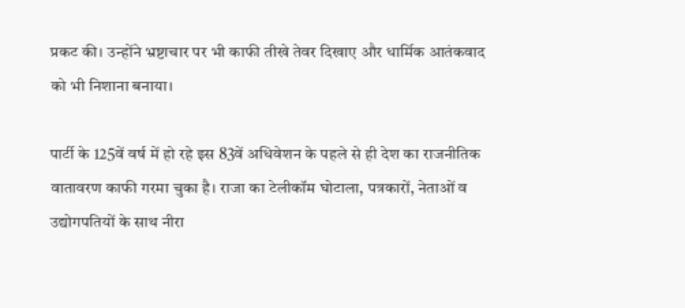प्रकट की। उन्होंने भ्रष्टाचार पर भी काफी तीखे तेवर दिखाए और धार्मिक आतंकवाद को भी निशाना बनाया।

पार्टी के 125वें वर्ष में हो रहे इस 83वें अधिवेशन के पहले से ही देश का राजनीतिक वातावरण काफी गरमा चुका है। राजा का टेलीकॉम घोटाला, पत्रकारों, नेताओं व उद्योगपतियों के साथ नीरा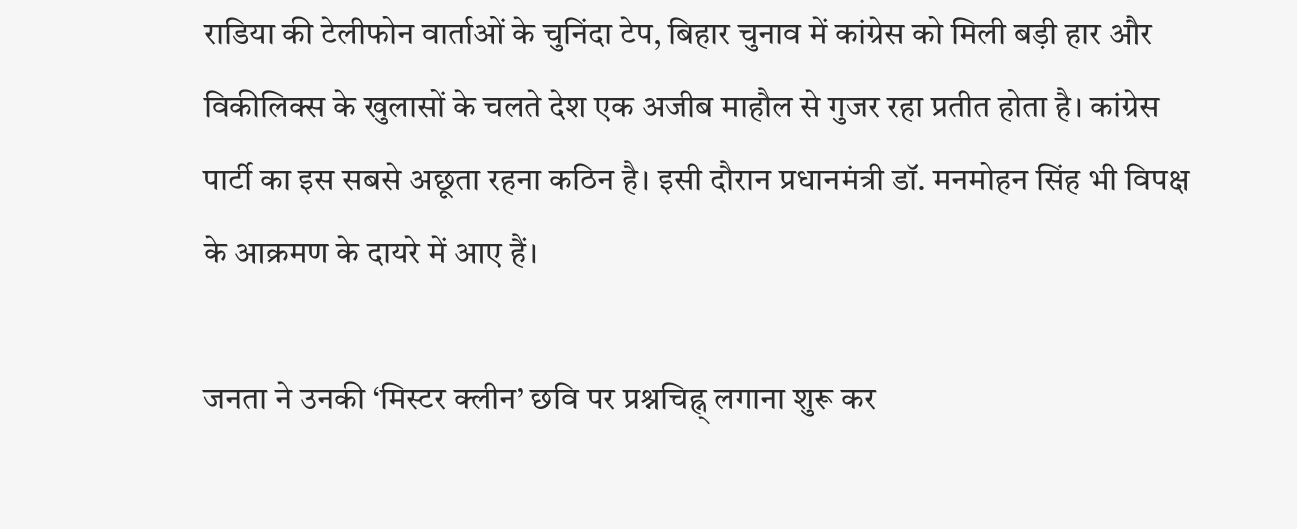राडिया की टेलीफोन वार्ताओं के चुनिंदा टेप, बिहार चुनाव में कांग्रेस को मिली बड़ी हार और विकीलिक्स के खुलासों के चलते देश एक अजीब माहौल से गुजर रहा प्रतीत होता है। कांग्रेस पार्टी का इस सबसे अछूता रहना कठिन है। इसी दौरान प्रधानमंत्री डॉ. मनमोहन सिंह भी विपक्ष के आक्रमण के दायरे में आए हैं।

जनता ने उनकी ‘मिस्टर क्लीन’ छवि पर प्रश्नचिह्न् लगाना शुरू कर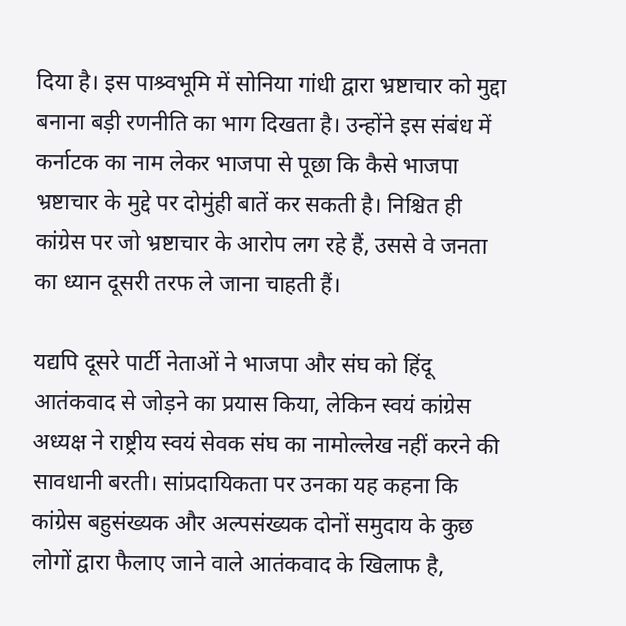दिया है। इस पाश्र्वभूमि में सोनिया गांधी द्वारा भ्रष्टाचार को मुद्दा बनाना बड़ी रणनीति का भाग दिखता है। उन्होंने इस संबंध में कर्नाटक का नाम लेकर भाजपा से पूछा कि कैसे भाजपा भ्रष्टाचार के मुद्दे पर दोमुंही बातें कर सकती है। निश्चित ही कांग्रेस पर जो भ्रष्टाचार के आरोप लग रहे हैं, उससे वे जनता का ध्यान दूसरी तरफ ले जाना चाहती हैं।

यद्यपि दूसरे पार्टी नेताओं ने भाजपा और संघ को हिंदू आतंकवाद से जोड़ने का प्रयास किया, लेकिन स्वयं कांग्रेस अध्यक्ष ने राष्ट्रीय स्वयं सेवक संघ का नामोल्लेख नहीं करने की सावधानी बरती। सांप्रदायिकता पर उनका यह कहना कि कांग्रेस बहुसंख्यक और अल्पसंख्यक दोनों समुदाय के कुछ लोगों द्वारा फैलाए जाने वाले आतंकवाद के खिलाफ है,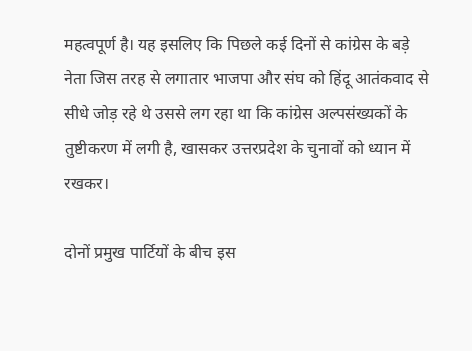महत्वपूर्ण है। यह इसलिए कि पिछले कई दिनों से कांग्रेस के बड़े नेता जिस तरह से लगातार भाजपा और संघ को हिंदू आतंकवाद से सीधे जोड़ रहे थे उससे लग रहा था कि कांग्रेस अल्पसंख्यकों के तुष्टीकरण में लगी है, खासकर उत्तरप्रदेश के चुनावों को ध्यान में रखकर।

दोनों प्रमुख पार्टियों के बीच इस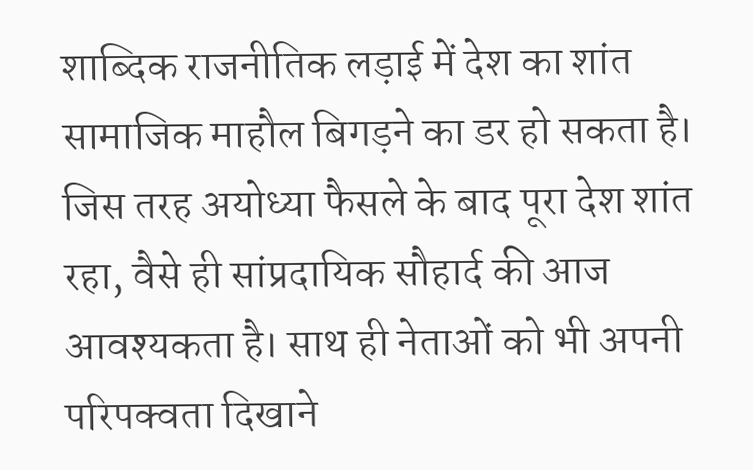शाब्दिक राजनीतिक लड़ाई में देश का शांत सामाजिक माहौल बिगड़ने का डर हो सकता है। जिस तरह अयोध्या फैसले के बाद पूरा देश शांत रहा, वैसे ही सांप्रदायिक सौहार्द की आज आवश्यकता है। साथ ही नेताओं को भी अपनी परिपक्वता दिखाने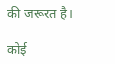की जरूरत है।

कोई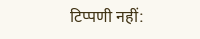टिप्पणी नहीं: